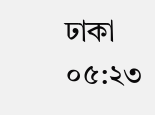ঢাকা ০৫:২৩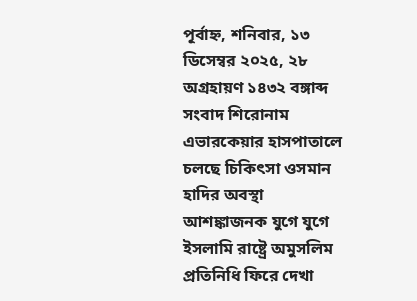পূর্বাহ্ন, শনিবার, ১৩ ডিসেম্বর ২০২৫, ২৮ অগ্রহায়ণ ১৪৩২ বঙ্গাব্দ
সংবাদ শিরোনাম
এভারকেয়ার হাসপাতালে চলছে চিকিৎসা ওসমান হাদির অবস্থা আশঙ্কাজনক যুগে যুগে ইসলামি রাষ্ট্রে অমুসলিম প্রতিনিধি ফিরে দেখা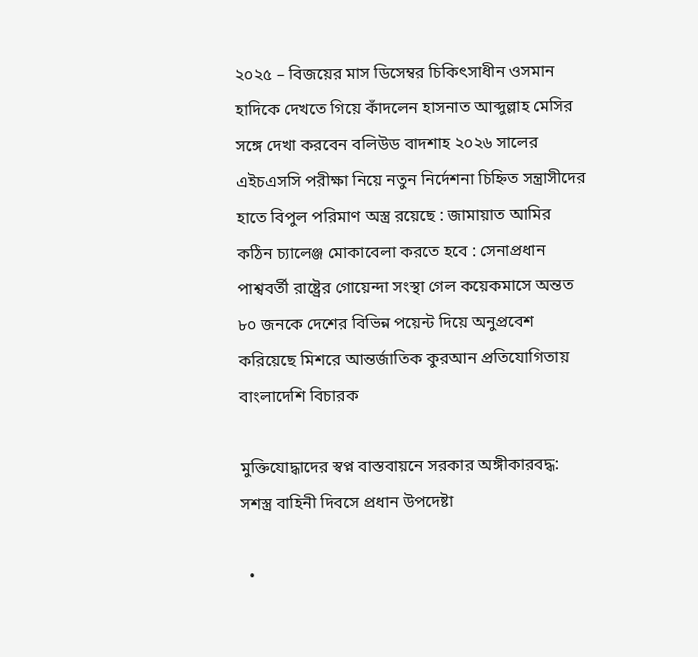২০২৫ – বিজয়ের মাস ডিসেম্বর চিকিৎসাধীন ওসমান হাদিকে দেখতে গিয়ে কাঁদলেন হাসনাত আব্দুল্লাহ মেসির সঙ্গে দেখা করবেন বলিউড বাদশাহ ২০২৬ সালের এইচএসসি পরীক্ষা নিয়ে নতুন নির্দেশনা চিহ্নিত সন্ত্রাসীদের হাতে বিপুল পরিমাণ অস্ত্র রয়েছে : জামায়াত আমির কঠিন চ্যালেঞ্জ মোকাবেলা করতে হবে : সেনাপ্রধান পাশ্ববর্তী রাষ্ট্রের গোয়েন্দা সংস্থা গেল কয়েকমাসে অন্তত ৮০ জনকে দেশের বিভিন্ন পয়েন্ট দিয়ে অনুপ্রবেশ করিয়েছে মিশরে আন্তর্জাতিক কুরআন প্রতিযোগিতায় বাংলাদেশি বিচারক

মুক্তিযোদ্ধাদের স্বপ্ন বাস্তবায়নে সরকার অঙ্গীকারবদ্ধ: সশস্ত্র বাহিনী দিবসে প্রধান উপদেষ্টা

  •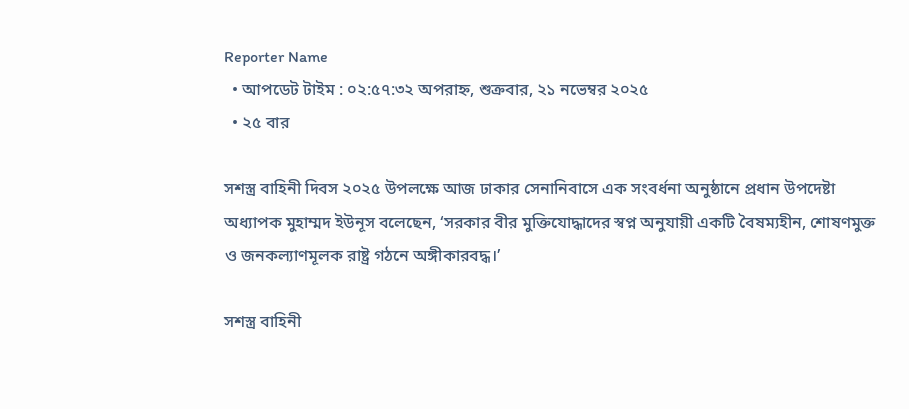Reporter Name
  • আপডেট টাইম : ০২:৫৭:৩২ অপরাহ্ন, শুক্রবার, ২১ নভেম্বর ২০২৫
  • ২৫ বার

সশস্ত্র বাহিনী দিবস ২০২৫ উপলক্ষে আজ ঢাকার সেনানিবাসে এক সংবর্ধনা অনুষ্ঠানে প্রধান উপদেষ্টা অধ্যাপক মুহাম্মদ ইউনূস বলেছেন, ‘সরকার বীর মুক্তিযোদ্ধাদের স্বপ্ন অনুযায়ী একটি বৈষম্যহীন, শোষণমুক্ত ও জনকল্যাণমূলক রাষ্ট্র গঠনে অঙ্গীকারবদ্ধ।’

সশস্ত্র বাহিনী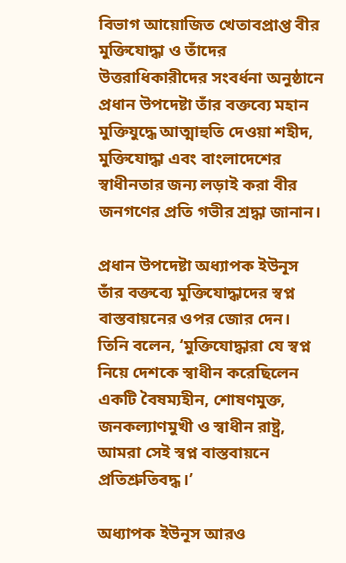বিভাগ আয়োজিত খেতাবপ্রাপ্ত বীর মুক্তিযোদ্ধা ও তাঁদের উত্তরাধিকারীদের সংবর্ধনা অনুষ্ঠানে প্রধান উপদেষ্টা তাঁর বক্তব্যে মহান মুক্তিযুদ্ধে আত্মাহুতি দেওয়া শহীদ, মুক্তিযোদ্ধা এবং বাংলাদেশের স্বাধীনতার জন্য লড়াই করা বীর জনগণের প্রতি গভীর শ্রদ্ধা জানান।

প্রধান উপদেষ্টা অধ্যাপক ইউনূস তাঁর বক্তব্যে মুক্তিযোদ্ধাদের স্বপ্ন বাস্তবায়নের ওপর জোর দেন। তিনি বলেন, ‘মুক্তিযোদ্ধারা যে স্বপ্ন নিয়ে দেশকে স্বাধীন করেছিলেন একটি বৈষম্যহীন, শোষণমুক্ত, জনকল্যাণমুখী ও স্বাধীন রাষ্ট্র, আমরা সেই স্বপ্ন বাস্তবায়নে প্রতিশ্রুতিবদ্ধ।’

অধ্যাপক ইউনূস আরও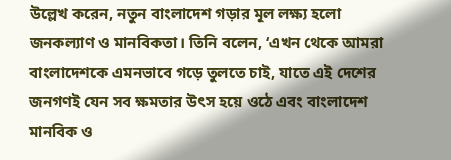উল্লেখ করেন, নতুন বাংলাদেশ গড়ার মূল লক্ষ্য হলো জনকল্যাণ ও মানবিকতা। তিনি বলেন, ‘এখন থেকে আমরা বাংলাদেশকে এমনভাবে গড়ে তুলতে চাই, যাতে এই দেশের জনগণই যেন সব ক্ষমতার উৎস হয়ে ওঠে এবং বাংলাদেশ মানবিক ও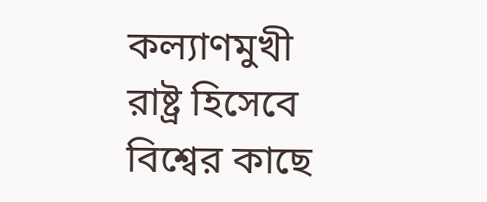কল্যাণমুখী রাষ্ট্র হিসেবে বিশ্বের কাছে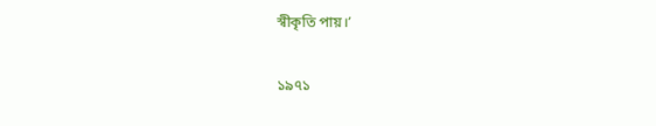স্বীকৃতি পায়।’

১৯৭১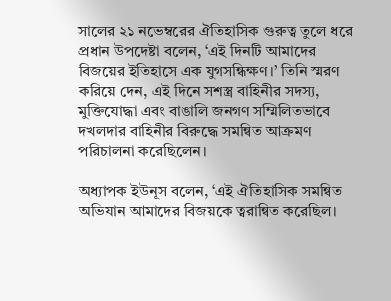সালের ২১ নভেম্বরের ঐতিহাসিক গুরুত্ব তুলে ধরে প্রধান উপদেষ্টা বলেন, ‘এই দিনটি আমাদের বিজয়ের ইতিহাসে এক যুগসন্ধিক্ষণ।’ তিনি স্মরণ করিয়ে দেন, এই দিনে সশস্ত্র বাহিনীর সদস্য, মুক্তিযোদ্ধা এবং বাঙালি জনগণ সম্মিলিতভাবে দখলদার বাহিনীর বিরুদ্ধে সমন্বিত আক্রমণ পরিচালনা করেছিলেন।

অধ্যাপক ইউনূস বলেন, ‘এই ঐতিহাসিক সমন্বিত অভিযান আমাদের বিজয়কে ত্বরান্বিত করেছিল।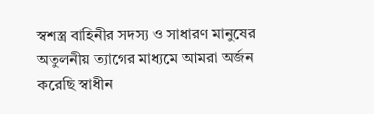স্বশস্ত্র বাহিনীর সদস্য ও সাধারণ মানুষের অতুলনীয় ত্যাগের মাধ্যমে আমরা অর্জন করেছি স্বাধীন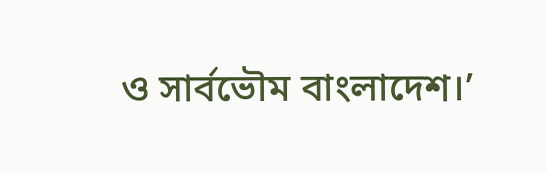ও সার্বভৌম বাংলাদেশ।’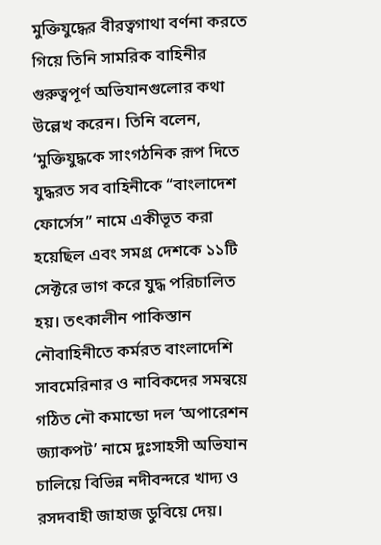মুক্তিযুদ্ধের বীরত্বগাথা বর্ণনা করতে গিয়ে তিনি সামরিক বাহিনীর গুরুত্বপূর্ণ অভিযানগুলোর কথা উল্লেখ করেন। তিনি বলেন, ‘মুক্তিযুদ্ধকে সাংগঠনিক রূপ দিতে যুদ্ধরত সব বাহিনীকে “বাংলাদেশ ফোর্সেস” নামে একীভূত করা হয়েছিল এবং সমগ্র দেশকে ১১টি সেক্টরে ভাগ করে যুদ্ধ পরিচালিত হয়। তৎকালীন পাকিস্তান নৌবাহিনীতে কর্মরত বাংলাদেশি সাবমেরিনার ও নাবিকদের সমন্বয়ে গঠিত নৌ কমান্ডো দল ‘অপারেশন জ্যাকপট’ নামে দুঃসাহসী অভিযান চালিয়ে বিভিন্ন নদীবন্দরে খাদ্য ও রসদবাহী জাহাজ ডুবিয়ে দেয়।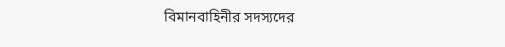বিমানবাহিনীর সদস্যদের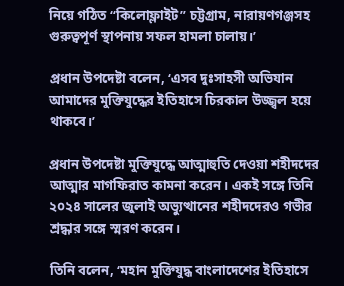নিয়ে গঠিত “কিলোফ্লাইট” চট্টগ্রাম, নারায়ণগঞ্জসহ গুরুত্বপূর্ণ স্থাপনায় সফল হামলা চালায়।’

প্রধান উপদেষ্টা বলেন, ‘এসব দুঃসাহসী অভিযান আমাদের মুক্তিযুদ্ধের ইতিহাসে চিরকাল উজ্জ্বল হয়ে থাকবে।’

প্রধান উপদেষ্টা মুক্তিযুদ্ধে আত্মাহুতি দেওয়া শহীদদের আত্মার মাগফিরাত কামনা করেন। একই সঙ্গে তিনি ২০২৪ সালের জুলাই অভ্যুত্থানের শহীদদেরও গভীর শ্রদ্ধার সঙ্গে স্মরণ করেন।

তিনি বলেন, ‘মহান মুক্তিযুদ্ধ বাংলাদেশের ইতিহাসে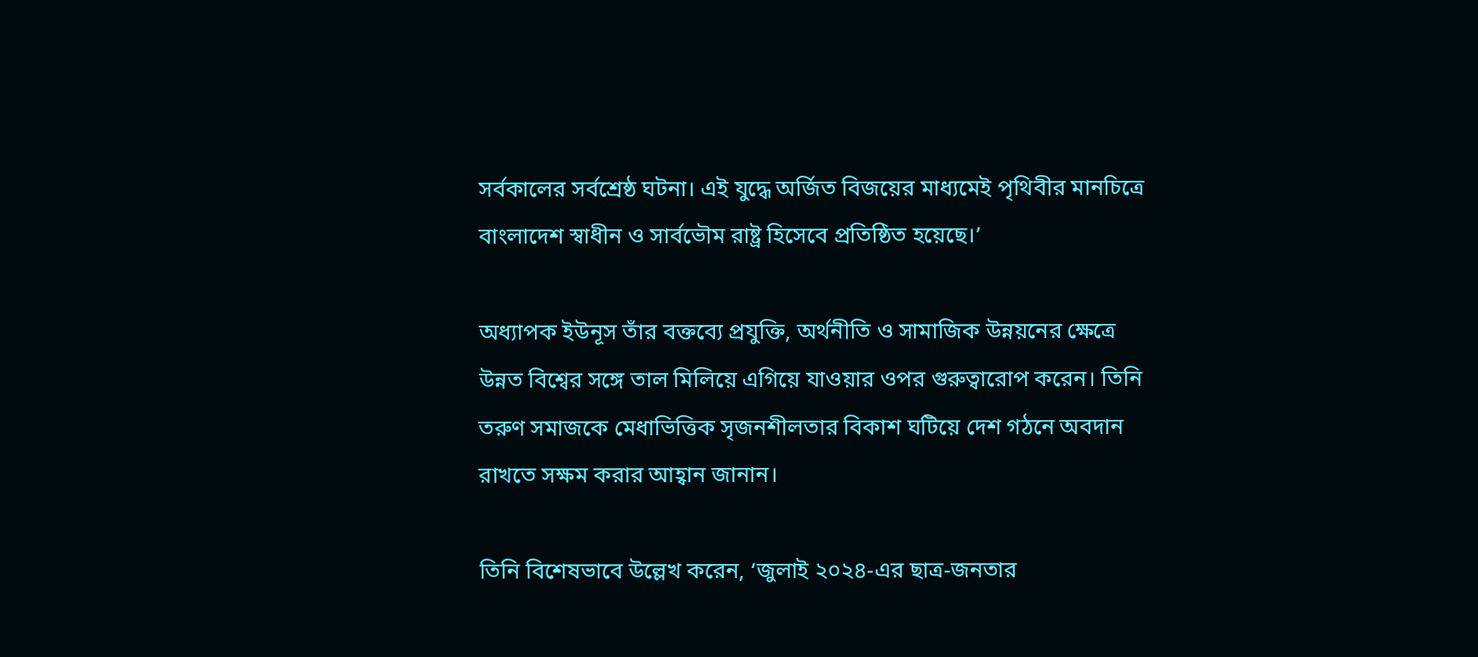সর্বকালের সর্বশ্রেষ্ঠ ঘটনা। এই যুদ্ধে অর্জিত বিজয়ের মাধ্যমেই পৃথিবীর মানচিত্রে বাংলাদেশ স্বাধীন ও সার্বভৌম রাষ্ট্র হিসেবে প্রতিষ্ঠিত হয়েছে।’

অধ্যাপক ইউনূস তাঁর বক্তব্যে প্রযুক্তি, অর্থনীতি ও সামাজিক উন্নয়নের ক্ষেত্রে উন্নত বিশ্বের সঙ্গে তাল মিলিয়ে এগিয়ে যাওয়ার ওপর গুরুত্বারোপ করেন। তিনি তরুণ সমাজকে মেধাভিত্তিক সৃজনশীলতার বিকাশ ঘটিয়ে দেশ গঠনে অবদান রাখতে সক্ষম করার আহ্বান জানান।

তিনি বিশেষভাবে উল্লেখ করেন, ‘জুলাই ২০২৪-এর ছাত্র-জনতার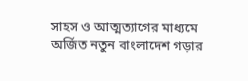সাহস ও আত্মত্যাগের মাধ্যমে অর্জিত নতুন বাংলাদেশ গড়ার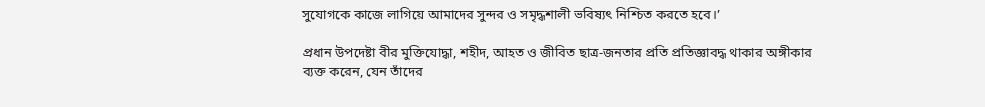সুযোগকে কাজে লাগিয়ে আমাদের সুন্দর ও সমৃদ্ধশালী ভবিষ্যৎ নিশ্চিত করতে হবে।’

প্রধান উপদেষ্টা বীর মুক্তিযোদ্ধা, শহীদ, আহত ও জীবিত ছাত্র-জনতার প্রতি প্রতিজ্ঞাবদ্ধ থাকার অঙ্গীকার ব্যক্ত করেন, যেন তাঁদের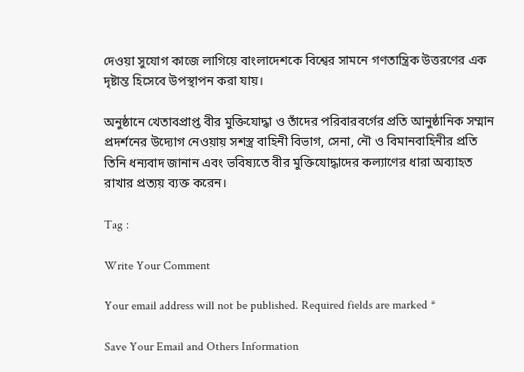দেওয়া সুযোগ কাজে লাগিয়ে বাংলাদেশকে বিশ্বের সামনে গণতান্ত্রিক উত্তরণের এক দৃষ্টান্ত হিসেবে উপস্থাপন করা যায়।

অনুষ্ঠানে খেতাবপ্রাপ্ত বীর মুক্তিযোদ্ধা ও তাঁদের পরিবারবর্গের প্রতি আনুষ্ঠানিক সম্মান প্রদর্শনের উদ্যোগ নেওয়ায় সশস্ত্র বাহিনী বিভাগ, সেনা, নৌ ও বিমানবাহিনীর প্রতি তিনি ধন্যবাদ জানান এবং ভবিষ্যতে বীর মুক্তিযোদ্ধাদের কল্যাণের ধারা অব্যাহত রাখার প্রত্যয় ব্যক্ত করেন।

Tag :

Write Your Comment

Your email address will not be published. Required fields are marked *

Save Your Email and Others Information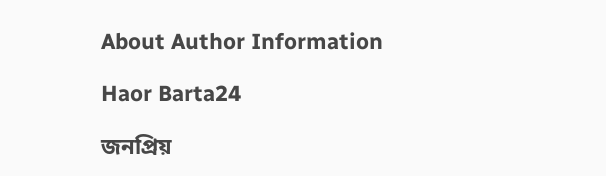About Author Information

Haor Barta24

জনপ্রিয়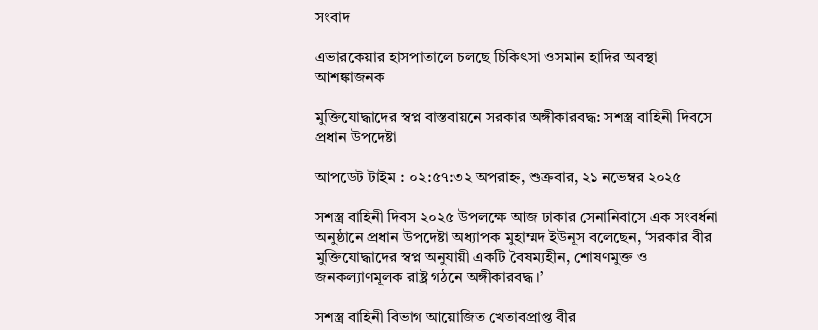সংবাদ

এভারকেয়ার হাসপাতালে চলছে চিকিৎসা ওসমান হাদির অবস্থা আশঙ্কাজনক

মুক্তিযোদ্ধাদের স্বপ্ন বাস্তবায়নে সরকার অঙ্গীকারবদ্ধ: সশস্ত্র বাহিনী দিবসে প্রধান উপদেষ্টা

আপডেট টাইম : ০২:৫৭:৩২ অপরাহ্ন, শুক্রবার, ২১ নভেম্বর ২০২৫

সশস্ত্র বাহিনী দিবস ২০২৫ উপলক্ষে আজ ঢাকার সেনানিবাসে এক সংবর্ধনা অনুষ্ঠানে প্রধান উপদেষ্টা অধ্যাপক মুহাম্মদ ইউনূস বলেছেন, ‘সরকার বীর মুক্তিযোদ্ধাদের স্বপ্ন অনুযায়ী একটি বৈষম্যহীন, শোষণমুক্ত ও জনকল্যাণমূলক রাষ্ট্র গঠনে অঙ্গীকারবদ্ধ।’

সশস্ত্র বাহিনী বিভাগ আয়োজিত খেতাবপ্রাপ্ত বীর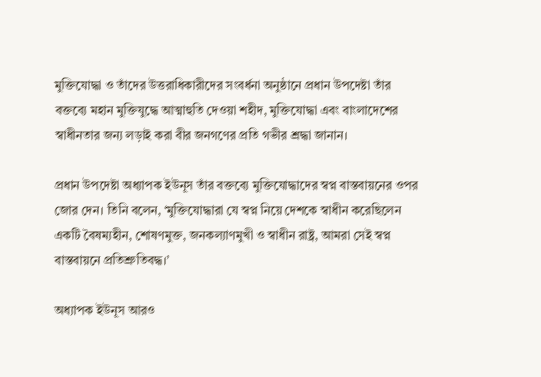মুক্তিযোদ্ধা ও তাঁদের উত্তরাধিকারীদের সংবর্ধনা অনুষ্ঠানে প্রধান উপদেষ্টা তাঁর বক্তব্যে মহান মুক্তিযুদ্ধে আত্মাহুতি দেওয়া শহীদ, মুক্তিযোদ্ধা এবং বাংলাদেশের স্বাধীনতার জন্য লড়াই করা বীর জনগণের প্রতি গভীর শ্রদ্ধা জানান।

প্রধান উপদেষ্টা অধ্যাপক ইউনূস তাঁর বক্তব্যে মুক্তিযোদ্ধাদের স্বপ্ন বাস্তবায়নের ওপর জোর দেন। তিনি বলেন, ‘মুক্তিযোদ্ধারা যে স্বপ্ন নিয়ে দেশকে স্বাধীন করেছিলেন একটি বৈষম্যহীন, শোষণমুক্ত, জনকল্যাণমুখী ও স্বাধীন রাষ্ট্র, আমরা সেই স্বপ্ন বাস্তবায়নে প্রতিশ্রুতিবদ্ধ।’

অধ্যাপক ইউনূস আরও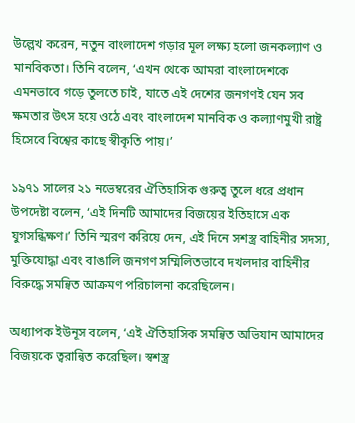উল্লেখ করেন, নতুন বাংলাদেশ গড়ার মূল লক্ষ্য হলো জনকল্যাণ ও মানবিকতা। তিনি বলেন, ‘এখন থেকে আমরা বাংলাদেশকে এমনভাবে গড়ে তুলতে চাই, যাতে এই দেশের জনগণই যেন সব ক্ষমতার উৎস হয়ে ওঠে এবং বাংলাদেশ মানবিক ও কল্যাণমুখী রাষ্ট্র হিসেবে বিশ্বের কাছে স্বীকৃতি পায়।’

১৯৭১ সালের ২১ নভেম্বরের ঐতিহাসিক গুরুত্ব তুলে ধরে প্রধান উপদেষ্টা বলেন, ‘এই দিনটি আমাদের বিজয়ের ইতিহাসে এক যুগসন্ধিক্ষণ।’ তিনি স্মরণ করিয়ে দেন, এই দিনে সশস্ত্র বাহিনীর সদস্য, মুক্তিযোদ্ধা এবং বাঙালি জনগণ সম্মিলিতভাবে দখলদার বাহিনীর বিরুদ্ধে সমন্বিত আক্রমণ পরিচালনা করেছিলেন।

অধ্যাপক ইউনূস বলেন, ‘এই ঐতিহাসিক সমন্বিত অভিযান আমাদের বিজয়কে ত্বরান্বিত করেছিল। স্বশস্ত্র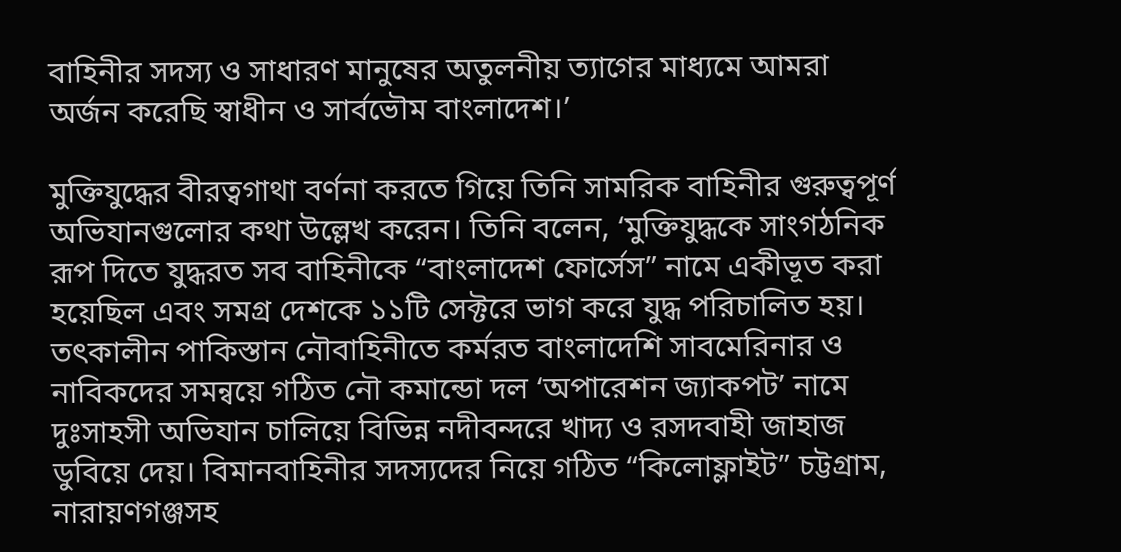বাহিনীর সদস্য ও সাধারণ মানুষের অতুলনীয় ত্যাগের মাধ্যমে আমরা অর্জন করেছি স্বাধীন ও সার্বভৌম বাংলাদেশ।’

মুক্তিযুদ্ধের বীরত্বগাথা বর্ণনা করতে গিয়ে তিনি সামরিক বাহিনীর গুরুত্বপূর্ণ অভিযানগুলোর কথা উল্লেখ করেন। তিনি বলেন, ‘মুক্তিযুদ্ধকে সাংগঠনিক রূপ দিতে যুদ্ধরত সব বাহিনীকে “বাংলাদেশ ফোর্সেস” নামে একীভূত করা হয়েছিল এবং সমগ্র দেশকে ১১টি সেক্টরে ভাগ করে যুদ্ধ পরিচালিত হয়। তৎকালীন পাকিস্তান নৌবাহিনীতে কর্মরত বাংলাদেশি সাবমেরিনার ও নাবিকদের সমন্বয়ে গঠিত নৌ কমান্ডো দল ‘অপারেশন জ্যাকপট’ নামে দুঃসাহসী অভিযান চালিয়ে বিভিন্ন নদীবন্দরে খাদ্য ও রসদবাহী জাহাজ ডুবিয়ে দেয়। বিমানবাহিনীর সদস্যদের নিয়ে গঠিত “কিলোফ্লাইট” চট্টগ্রাম, নারায়ণগঞ্জসহ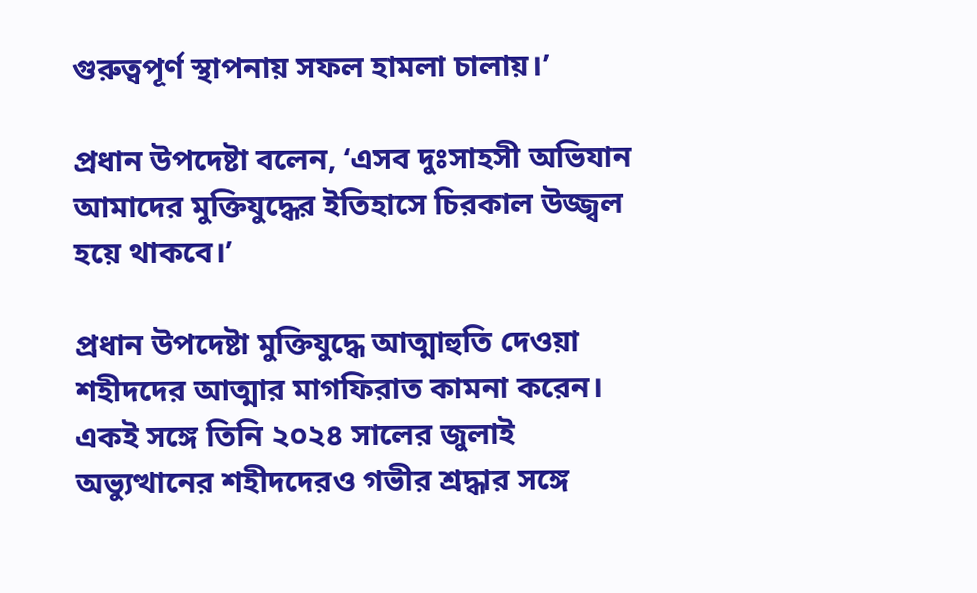গুরুত্বপূর্ণ স্থাপনায় সফল হামলা চালায়।’

প্রধান উপদেষ্টা বলেন, ‘এসব দুঃসাহসী অভিযান আমাদের মুক্তিযুদ্ধের ইতিহাসে চিরকাল উজ্জ্বল হয়ে থাকবে।’

প্রধান উপদেষ্টা মুক্তিযুদ্ধে আত্মাহুতি দেওয়া শহীদদের আত্মার মাগফিরাত কামনা করেন। একই সঙ্গে তিনি ২০২৪ সালের জুলাই অভ্যুত্থানের শহীদদেরও গভীর শ্রদ্ধার সঙ্গে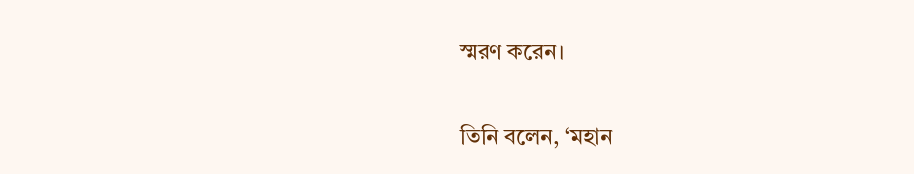স্মরণ করেন।

তিনি বলেন, ‘মহান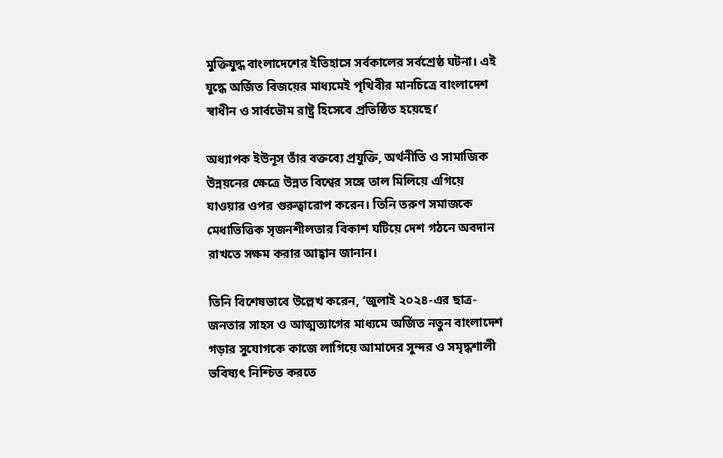মুক্তিযুদ্ধ বাংলাদেশের ইতিহাসে সর্বকালের সর্বশ্রেষ্ঠ ঘটনা। এই যুদ্ধে অর্জিত বিজয়ের মাধ্যমেই পৃথিবীর মানচিত্রে বাংলাদেশ স্বাধীন ও সার্বভৌম রাষ্ট্র হিসেবে প্রতিষ্ঠিত হয়েছে।’

অধ্যাপক ইউনূস তাঁর বক্তব্যে প্রযুক্তি, অর্থনীতি ও সামাজিক উন্নয়নের ক্ষেত্রে উন্নত বিশ্বের সঙ্গে তাল মিলিয়ে এগিয়ে যাওয়ার ওপর গুরুত্বারোপ করেন। তিনি তরুণ সমাজকে মেধাভিত্তিক সৃজনশীলতার বিকাশ ঘটিয়ে দেশ গঠনে অবদান রাখতে সক্ষম করার আহ্বান জানান।

তিনি বিশেষভাবে উল্লেখ করেন, ‘জুলাই ২০২৪-এর ছাত্র-জনতার সাহস ও আত্মত্যাগের মাধ্যমে অর্জিত নতুন বাংলাদেশ গড়ার সুযোগকে কাজে লাগিয়ে আমাদের সুন্দর ও সমৃদ্ধশালী ভবিষ্যৎ নিশ্চিত করতে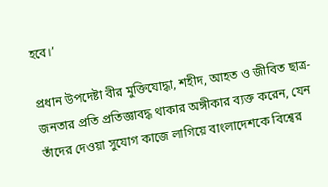হবে।’

প্রধান উপদেষ্টা বীর মুক্তিযোদ্ধা, শহীদ, আহত ও জীবিত ছাত্র-জনতার প্রতি প্রতিজ্ঞাবদ্ধ থাকার অঙ্গীকার ব্যক্ত করেন, যেন তাঁদের দেওয়া সুযোগ কাজে লাগিয়ে বাংলাদেশকে বিশ্বের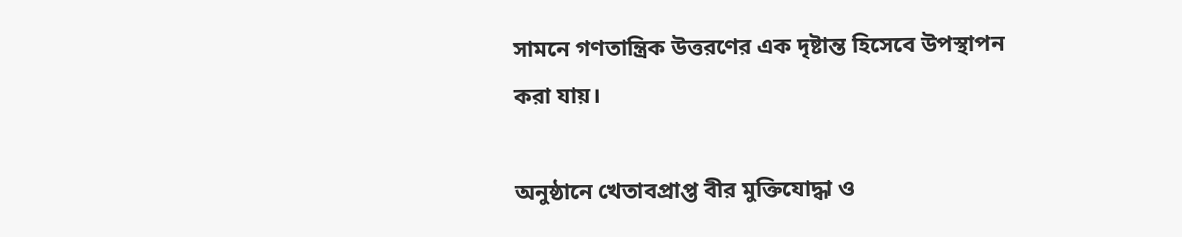সামনে গণতান্ত্রিক উত্তরণের এক দৃষ্টান্ত হিসেবে উপস্থাপন করা যায়।

অনুষ্ঠানে খেতাবপ্রাপ্ত বীর মুক্তিযোদ্ধা ও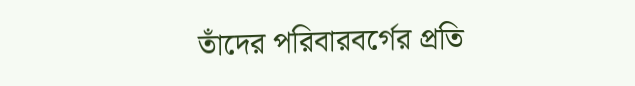তাঁদের পরিবারবর্গের প্রতি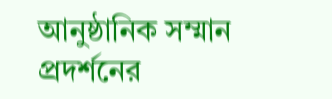আনুষ্ঠানিক সম্মান প্রদর্শনের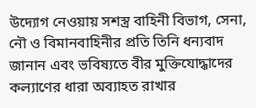উদ্যোগ নেওয়ায় সশস্ত্র বাহিনী বিভাগ, সেনা, নৌ ও বিমানবাহিনীর প্রতি তিনি ধন্যবাদ জানান এবং ভবিষ্যতে বীর মুক্তিযোদ্ধাদের কল্যাণের ধারা অব্যাহত রাখার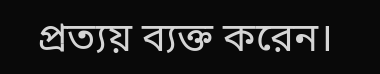প্রত্যয় ব্যক্ত করেন।